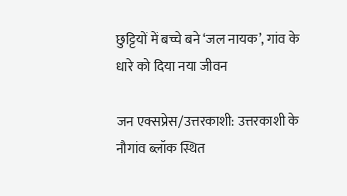छुट्टियों में बच्चे बने ‘जल नायक’, गांव के धारे को दिया नया जीवन

जन एक्सप्रेस/उत्तरकाशी: उत्तरकाशी के नौगांव ब्लॉक स्थित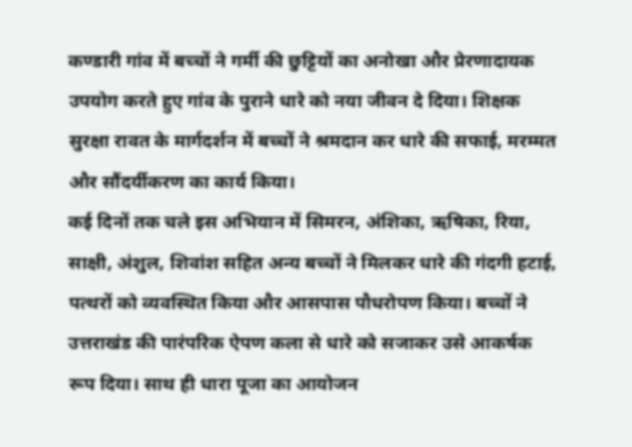कण्डारी गांव में बच्चों ने गर्मी की छुट्टियों का अनोखा और प्रेरणादायक उपयोग करते हुए गांव के पुराने धारे को नया जीवन दे दिया। शिक्षक सुरक्षा रावत के मार्गदर्शन में बच्चों ने श्रमदान कर धारे की सफाई, मरम्मत और सौंदर्यीकरण का कार्य किया।
कई दिनों तक चले इस अभियान में सिमरन, अंशिका, ऋषिका, रिया, साक्षी, अंशुल, शिवांश सहित अन्य बच्चों ने मिलकर धारे की गंदगी हटाई, पत्थरों को व्यवस्थित किया और आसपास पौधरोपण किया। बच्चों ने उत्तराखंड की पारंपरिक ऐपण कला से धारे को सजाकर उसे आकर्षक रूप दिया। साथ ही धारा पूजा का आयोजन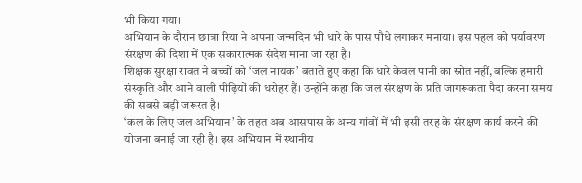भी किया गया।
अभियान के दौरान छात्रा रिया ने अपना जन्मदिन भी धारे के पास पौधे लगाकर मनाया। इस पहल को पर्यावरण संरक्षण की दिशा में एक सकारात्मक संदेश माना जा रहा है।
शिक्षक सुरक्षा रावत ने बच्चों को ‘जल नायक’ बताते हुए कहा कि धारे केवल पानी का स्रोत नहीं, बल्कि हमारी संस्कृति और आने वाली पीढ़ियों की धरोहर हैं। उन्होंने कहा कि जल संरक्षण के प्रति जागरूकता पैदा करना समय की सबसे बड़ी जरूरत है।
‘कल के लिए जल अभियान’ के तहत अब आसपास के अन्य गांवों में भी इसी तरह के संरक्षण कार्य करने की योजना बनाई जा रही है। इस अभियान में स्थानीय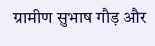ग्रामीण सुभाष गौड़ और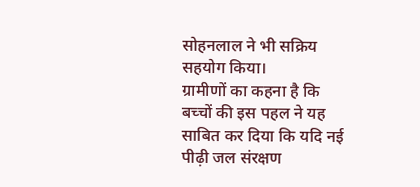सोहनलाल ने भी सक्रिय सहयोग किया।
ग्रामीणों का कहना है कि बच्चों की इस पहल ने यह साबित कर दिया कि यदि नई पीढ़ी जल संरक्षण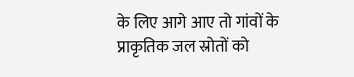के लिए आगे आए तो गांवों के प्राकृतिक जल स्रोतों को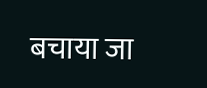बचाया जा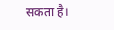सकता है।